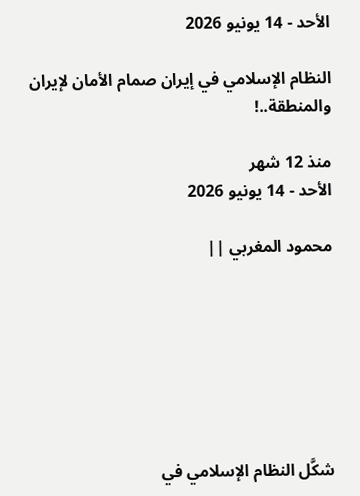الأحد - 14 يونيو 2026

النظام الإسلامي في إيران صمام الأمان لإيران والمنطقة..!

منذ 12 شهر
الأحد - 14 يونيو 2026

محمود المغربي ||







شكَّل النظام الإسلامي في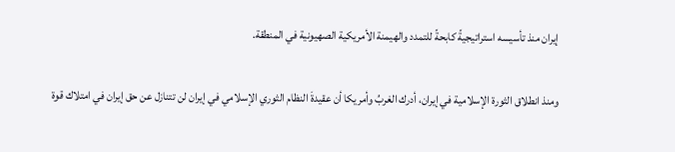إيران منذ تأسيسه استراتيجيةً كابحةً للتمدد والهيمنة الأمريكية الصهيونية في المنطقة.

ومنذ انطلاق الثورة الإسلامية في إيران، أدرك الغربُ وأمريكا أن عقيدةَ النظام الثوري الإسلامي في إيران لن تتنازل عن حق إيران في امتلاك قوة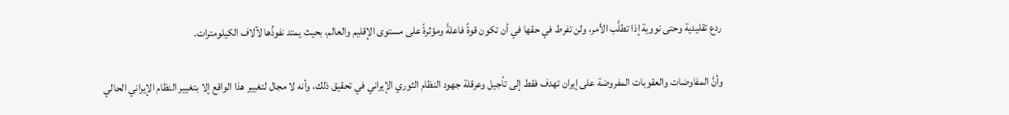ردع تقليدية وحتى نووية إذا تطلَّب الأمر، ولن تفرط في حقها في أن تكون قوةً فاعلةً ومؤثرةً على مستوى الإقليم والعالم، بحيث يمتد نفوذُها لآلاف الكيلومترات.

وأنَّ المفاوضات والعقوبات المفروضة على إيران تهدف فقط إلى تأجيل وعرقلة جهود النظام الثوري الإيراني في تحقيق ذلك، وأنه لا مجال لتغيير هذا الواقع إلا بتغيير النظام الإيراني الحالي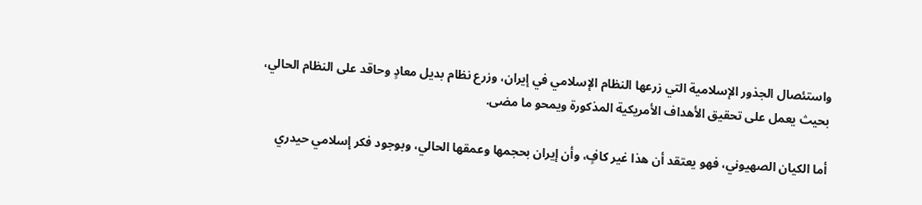واستئصال الجذور الإسلامية التي زرعها النظام الإسلامي في إيران، وزرع نظام بديل معادٍ وحاقد على النظام الحالي، بحيث يعمل على تحقيق الأهداف الأمريكية المذكورة ويمحو ما مضى.

أما الكيان الصهيوني، فهو يعتقد أن هذا غير كافٍ، وأن إيران بحجمها وعمقها الحالي، وبوجود فكر إسلامي حيدري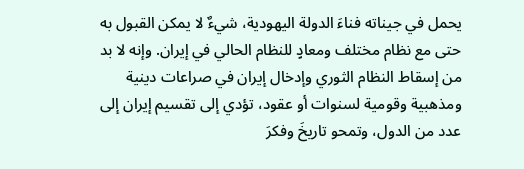يحمل في جيناته فناءَ الدولة اليهودية، شيءٌ لا يمكن القبول به حتى مع نظام مختلف ومعادٍ للنظام الحالي في إيران. وإنه لا بد من إسقاط النظام الثوري وإدخال إيران في صراعات دينية ومذهبية وقومية لسنوات أو عقود، تؤدي إلى تقسيم إيران إلى عدد من الدول، وتمحو تاريخَ وفكرَ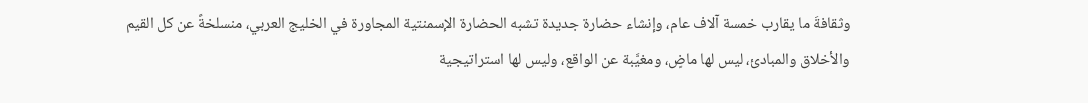وثقافةَ ما يقارب خمسة آلاف عام، وإنشاء حضارة جديدة تشبه الحضارة الإسمنتية المجاورة في الخليج العربي، منسلخةً عن كل القيم والأخلاق والمبادئ، ليس لها ماضٍ، ومغيَّبة عن الواقع، وليس لها استراتيجية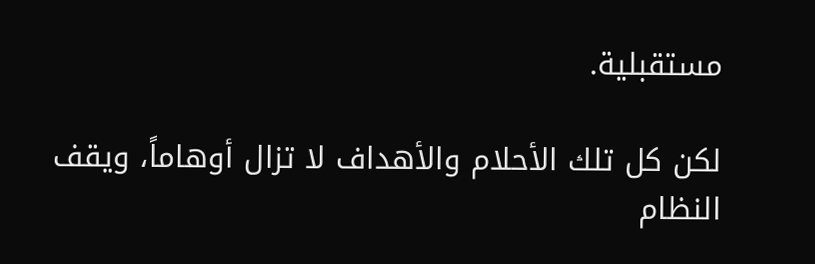مستقبلية.

لكن كل تلك الأحلام والأهداف لا تزال أوهاماً، ويقف النظام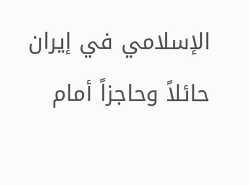الإسلامي في إيران حائلاً وحاجزاً أمام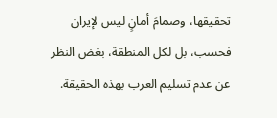تحقيقها، وصمامَ أمانٍ ليس لإيران فحسب، بل لكل المنطقة، بغض النظر عن عدم تسليم العرب بهذه الحقيقة.